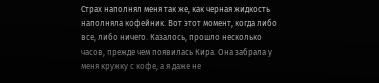Страх наполнял меня так же, как черная жидкость наполняла кофейник. Вот этот момент, когда либо все, либо ничего. Казалось, прошло несколько часов, прежде чем появилась Кира. Она забрала у меня кружку с кофе, а я даже не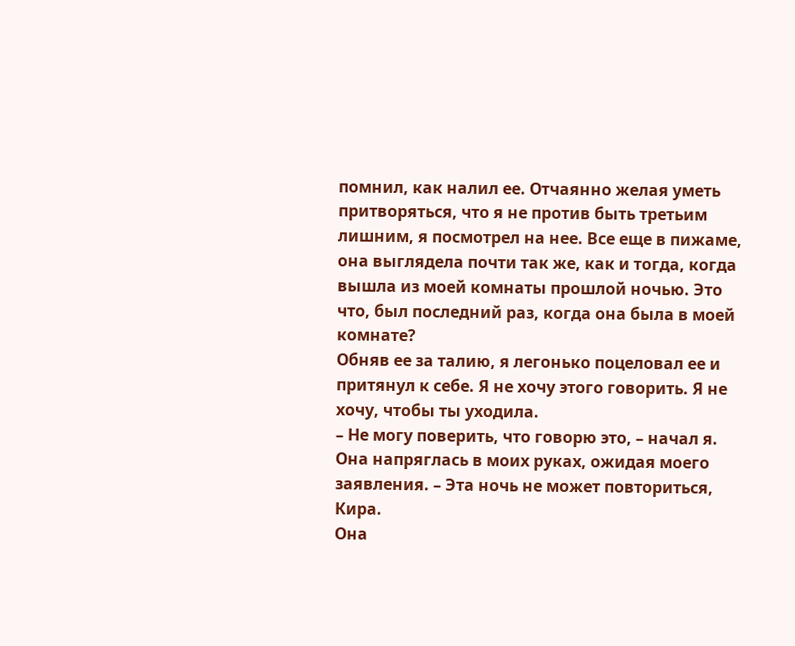помнил, как налил ее. Отчаянно желая уметь притворяться, что я не против быть третьим лишним, я посмотрел на нее. Все еще в пижаме, она выглядела почти так же, как и тогда, когда вышла из моей комнаты прошлой ночью. Это что, был последний раз, когда она была в моей комнате?
Обняв ее за талию, я легонько поцеловал ее и притянул к себе. Я не хочу этого говорить. Я не хочу, чтобы ты уходила.
– Не могу поверить, что говорю это, – начал я. Она напряглась в моих руках, ожидая моего заявления. – Эта ночь не может повториться, Кира.
Она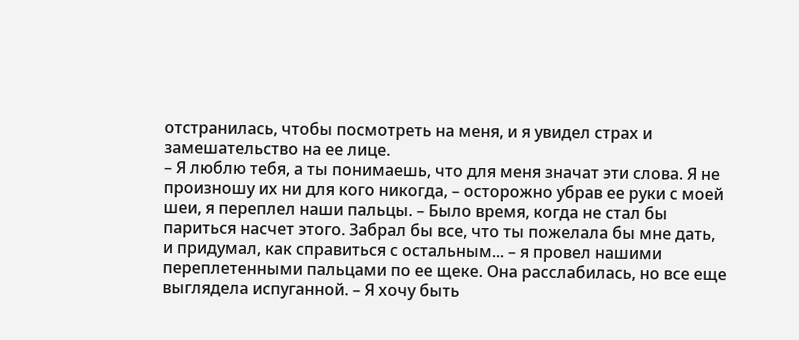отстранилась, чтобы посмотреть на меня, и я увидел страх и замешательство на ее лице.
– Я люблю тебя, а ты понимаешь, что для меня значат эти слова. Я не произношу их ни для кого никогда, – осторожно убрав ее руки с моей шеи, я переплел наши пальцы. – Было время, когда не стал бы париться насчет этого. Забрал бы все, что ты пожелала бы мне дать, и придумал, как справиться с остальным... – я провел нашими переплетенными пальцами по ее щеке. Она расслабилась, но все еще выглядела испуганной. – Я хочу быть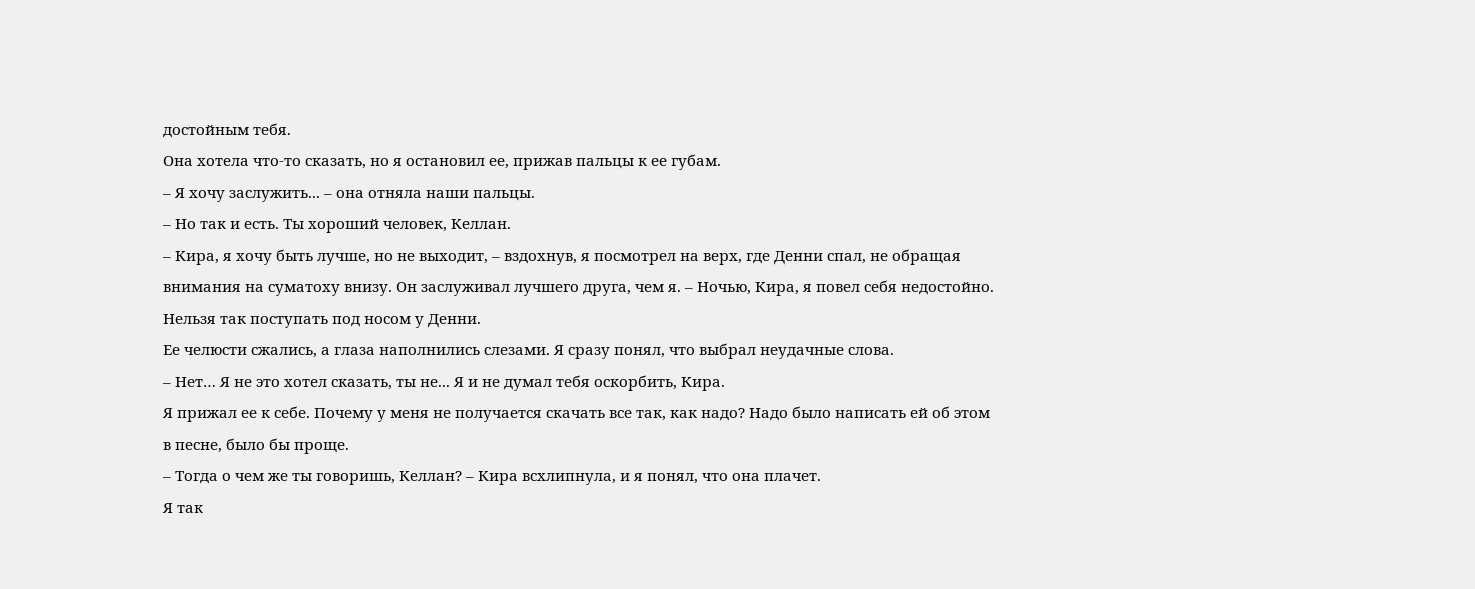достойным тебя.
Она хотела что-то сказать, но я остановил ее, прижав пальцы к ее губам.
– Я хочу заслужить... – она отняла наши пальцы.
– Но так и есть. Ты хороший человек, Келлан.
– Кира, я хочу быть лучше, но не выходит, – вздохнув, я посмотрел на верх, где Денни спал, не обращая внимания на суматоху внизу. Он заслуживал лучшего друга, чем я. – Ночью, Кира, я повел себя недостойно. Нельзя так поступать под носом у Денни.
Ее челюсти сжались, а глаза наполнились слезами. Я сразу понял, что выбрал неудачные слова.
– Нет… Я не это хотел сказать, ты не... Я и не думал тебя оскорбить, Кира.
Я прижал ее к себе. Почему у меня не получается скачать все так, как надо? Надо было написать ей об этом в песне, было бы проще.
– Тогда о чем же ты говоришь, Келлан? – Кира всхлипнула, и я понял, что она плачет.
Я так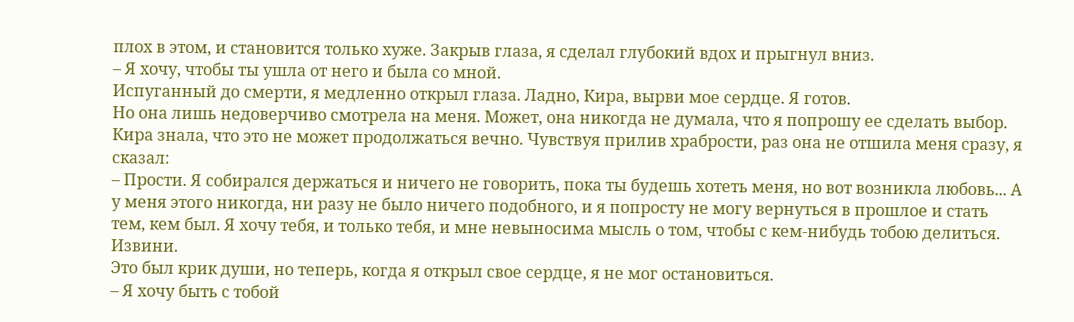плох в этом, и становится только хуже. Закрыв глаза, я сделал глубокий вдох и прыгнул вниз.
– Я хочу, чтобы ты ушла от него и была со мной.
Испуганный до смерти, я медленно открыл глаза. Ладно, Кира, вырви мое сердце. Я готов.
Но она лишь недоверчиво смотрела на меня. Может, она никогда не думала, что я попрошу ее сделать выбор. Кира знала, что это не может продолжаться вечно. Чувствуя прилив храбрости, раз она не отшила меня сразу, я сказал:
– Прости. Я собирался держаться и ничего не говорить, пока ты будешь хотеть меня, но вот возникла любовь... А у меня этого никогда, ни разу не было ничего подобного, и я попросту не могу вернуться в прошлое и стать тем, кем был. Я хочу тебя, и только тебя, и мне невыносима мысль о том, чтобы с кем-нибудь тобою делиться. Извини.
Это был крик души, но теперь, когда я открыл свое сердце, я не мог остановиться.
– Я хочу быть с тобой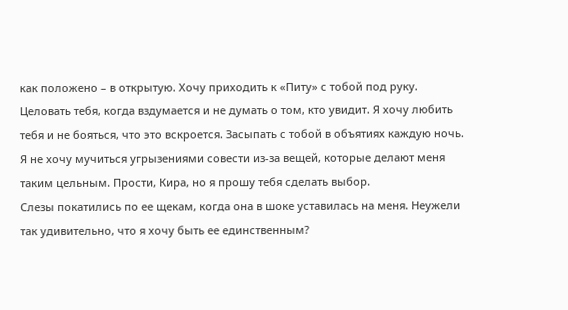как положено – в открытую. Хочу приходить к «Питу» с тобой под руку. Целовать тебя, когда вздумается и не думать о том, кто увидит. Я хочу любить тебя и не бояться, что это вскроется. Засыпать с тобой в объятиях каждую ночь. Я не хочу мучиться угрызениями совести из-за вещей, которые делают меня таким цельным. Прости, Кира, но я прошу тебя сделать выбор.
Слезы покатились по ее щекам, когда она в шоке уставилась на меня. Неужели так удивительно, что я хочу быть ее единственным?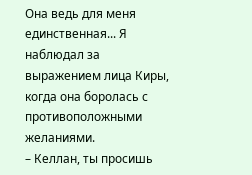Она ведь для меня единственная... Я наблюдал за выражением лица Киры, когда она боролась с противоположными желаниями.
– Келлан, ты просишь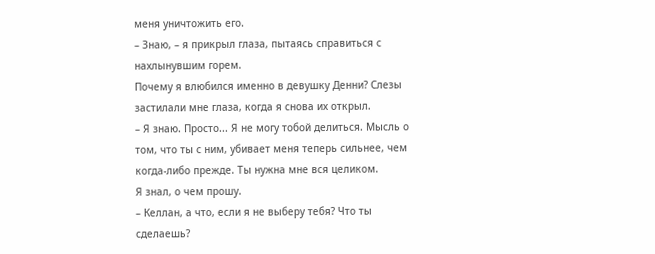меня уничтожить его.
– Знаю, – я прикрыл глаза, пытаясь справиться с нахлынувшим горем.
Почему я влюбился именно в девушку Денни? Слезы застилали мне глаза, когда я снова их открыл.
– Я знаю. Просто... Я не могу тобой делиться. Мысль о том, что ты с ним, убивает меня теперь сильнее, чем когда-либо прежде. Ты нужна мне вся целиком.
Я знал, о чем прошу.
– Келлан, а что, если я не выберу тебя? Что ты сделаешь?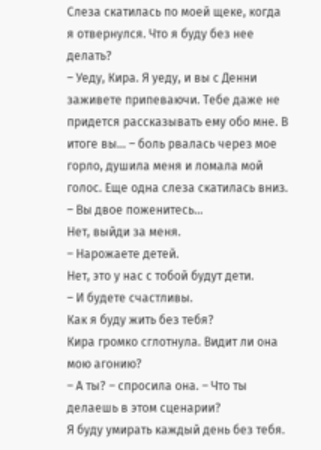Слеза скатилась по моей щеке, когда я отвернулся. Что я буду без нее делать?
– Уеду, Кира. Я уеду, и вы с Денни заживете припеваючи. Тебе даже не придется рассказывать ему обо мне. В итоге вы... – боль рвалась через мое горло, душила меня и ломала мой голос. Еще одна слеза скатилась вниз. – Вы двое поженитесь...
Нет, выйди за меня.
– Нарожаете детей.
Нет, это у нас с тобой будут дети.
– И будете счастливы.
Как я буду жить без тебя?
Кира громко сглотнула. Видит ли она мою агонию?
– А ты? – спросила она. – Что ты делаешь в этом сценарии?
Я буду умирать каждый день без тебя.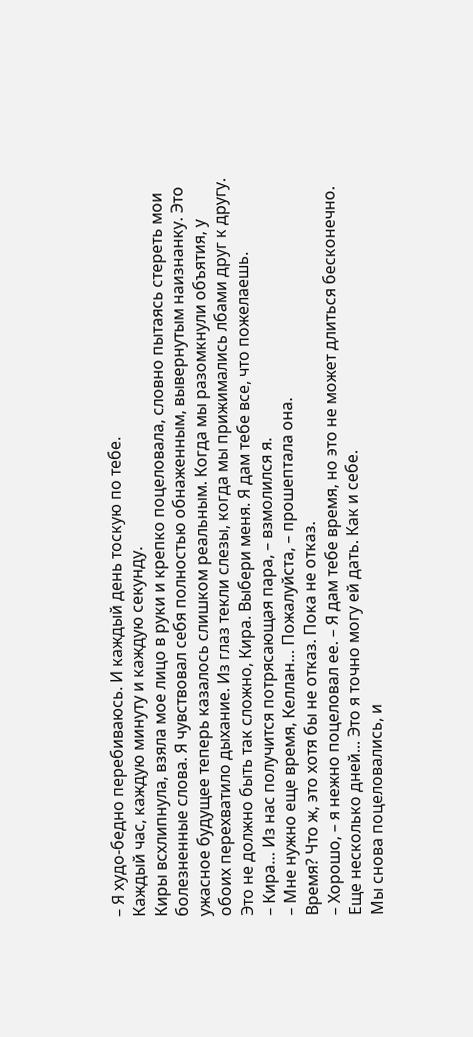– Я худо-бедно перебиваюсь. И каждый день тоскую по тебе.
Каждый час, каждую минуту и каждую секунду.
Киры всхлипнула, взяла мое лицо в руки и крепко поцеловала, словно пытаясь стереть мои болезненные слова. Я чувствовал себя полностью обнаженным, вывернутым наизнанку. Это ужасное будущее теперь казалось слишком реальным. Когда мы разомкнули объятия, у обоих перехватило дыхание. Из глаз текли слезы, когда мы прижимались лбами друг к другу. Это не должно быть так сложно, Кира. Выбери меня. Я дам тебе все, что пожелаешь.
– Кира… Из нас получится потрясающая пара, – взмолился я.
– Мне нужно еще время, Келлан… Пожалуйста, – прошептала она.
Время? Что ж, это хотя бы не отказ. Пока не отказ.
– Хорошо, – я нежно поцеловал ее. – Я дам тебе время, но это не может длиться бесконечно.
Еще несколько дней... Это я точно могу ей дать. Как и себе.
Мы снова поцеловались, и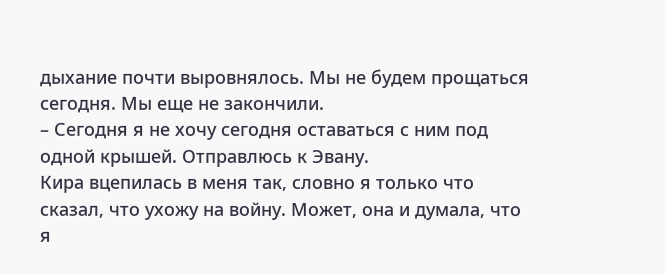дыхание почти выровнялось. Мы не будем прощаться сегодня. Мы еще не закончили.
– Сегодня я не хочу сегодня оставаться с ним под одной крышей. Отправлюсь к Эвану.
Кира вцепилась в меня так, словно я только что сказал, что ухожу на войну. Может, она и думала, что я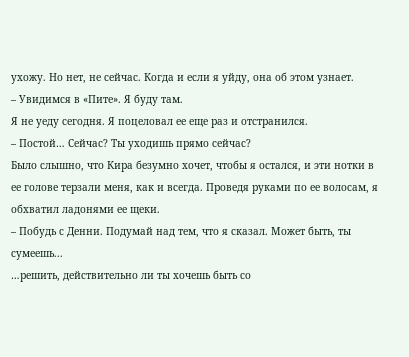ухожу. Но нет, не сейчас. Когда и если я уйду, она об этом узнает.
– Увидимся в «Пите». Я буду там.
Я не уеду сегодня. Я поцеловал ее еще раз и отстранился.
– Постой… Сейчас? Ты уходишь прямо сейчас?
Было слышно, что Кира безумно хочет, чтобы я остался, и эти нотки в ее голове терзали меня, как и всегда. Проведя руками по ее волосам, я обхватил ладонями ее щеки.
– Побудь с Денни. Подумай над тем, что я сказал. Может быть, ты сумеешь...
…решить, действительно ли ты хочешь быть со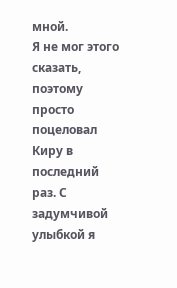мной.
Я не мог этого сказать, поэтому просто поцеловал Киру в последний раз. С задумчивой улыбкой я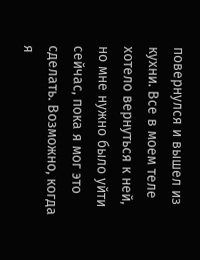повернулся и вышел из кухни. Все в моем теле хотело вернуться к ней, но мне нужно было уйти сейчас, пока я мог это сделать. Возможно, когда я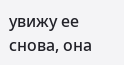увижу ее снова, она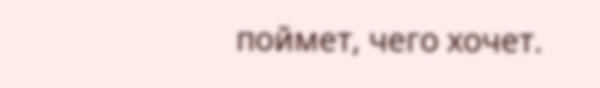поймет, чего хочет.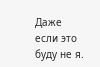Даже если это буду не я.